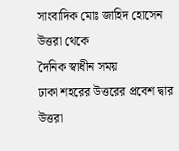সাংবাদিক মোঃ জাহিদ হোসেন
উত্তরা থেকে
দৈনিক স্বাধীন সময়
ঢাকা শহরের উত্তরের প্রবেশ দ্বার উত্তরা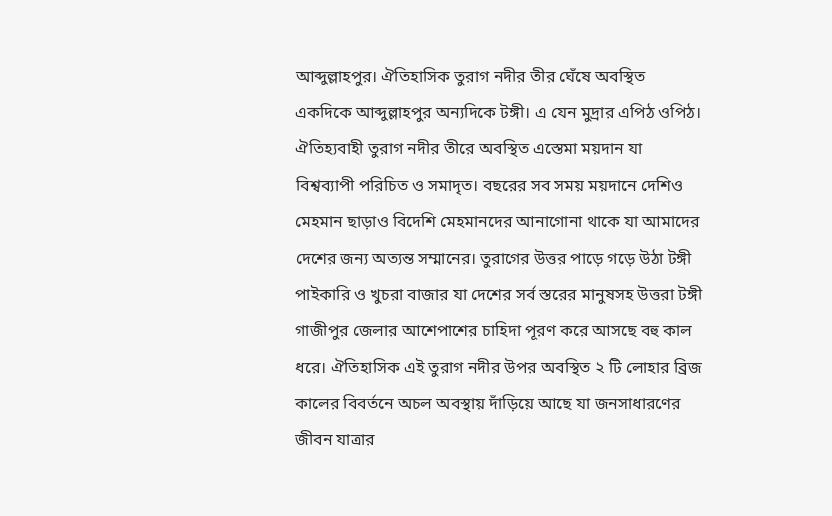আব্দুল্লাহপুর। ঐতিহাসিক তুরাগ নদীর তীর ঘেঁষে অবস্থিত একদিকে আব্দুল্লাহপুর অন্যদিকে টঙ্গী। এ যেন মুদ্রার এপিঠ ওপিঠ। ঐতিহ্যবাহী তুরাগ নদীর তীরে অবস্থিত এস্তেমা ময়দান যা বিশ্বব্যাপী পরিচিত ও সমাদৃত। বছরের সব সময় ময়দানে দেশিও মেহমান ছাড়াও বিদেশি মেহমানদের আনাগোনা থাকে যা আমাদের দেশের জন্য অত্যন্ত সম্মানের। তুরাগের উত্তর পাড়ে গড়ে উঠা টঙ্গী পাইকারি ও খুচরা বাজার যা দেশের সর্ব স্তরের মানুষসহ উত্তরা টঙ্গী গাজীপুর জেলার আশেপাশের চাহিদা পূরণ করে আসছে বহু কাল ধরে। ঐতিহাসিক এই তুরাগ নদীর উপর অবস্থিত ২ টি লোহার ব্রিজ কালের বিবর্তনে অচল অবস্থায় দাঁড়িয়ে আছে যা জনসাধারণের জীবন যাত্রার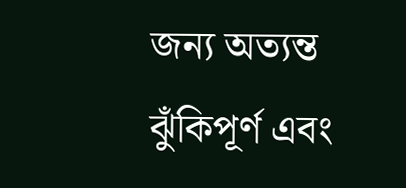জন্য অত্যন্ত ঝুঁকিপূর্ণ এবং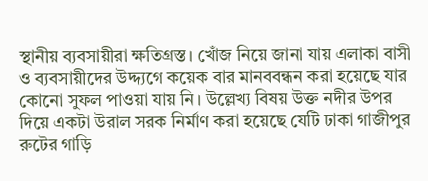স্থানীয় ব্যবসায়ীরা ক্ষতিগ্রস্ত। খোঁজ নিয়ে জানা যায় এলাকা বাসী ও ব্যবসায়ীদের উদ্দ্যগে কয়েক বার মানববন্ধন করা হয়েছে যার কোনো সুফল পাওয়া যায় নি। উল্লেখ্য বিষয় উক্ত নদীর উপর দিয়ে একটা উরাল সরক নির্মাণ করা হয়েছে যেটি ঢাকা গাজীপুর রুটের গাড়ি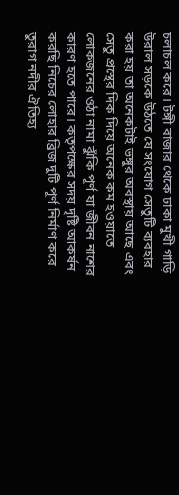চলাচল করে। টঙ্গী বাজার থেকে ঢাকা মুখী গাড়ি উরাল সড়কে উঠতে যে সংযোগ সেতুটি ব্যবহার করা হয় তা অনেকটাই ভঙ্গুর অবস্থায় আছে এবং সেতু প্রস্থের দিক দিয়ে অনেক কম হওয়াতে লোকজনের ওঠা নামা ঝুঁকি পূর্ণ যা জীবন নাশের কারণ হতে পারে। কতৃপক্ষের সদয় দৃষ্টি আকর্ষন করছি নিচের লোহার ব্রিজ দুটি পূর্ণ নির্মাণ করে তুরাগ নদীর ঐতিহ্য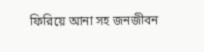ফিরিয়ে আনা সহ জনজীবন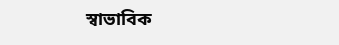স্বাভাবিক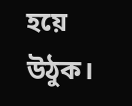হয়ে উঠুক।